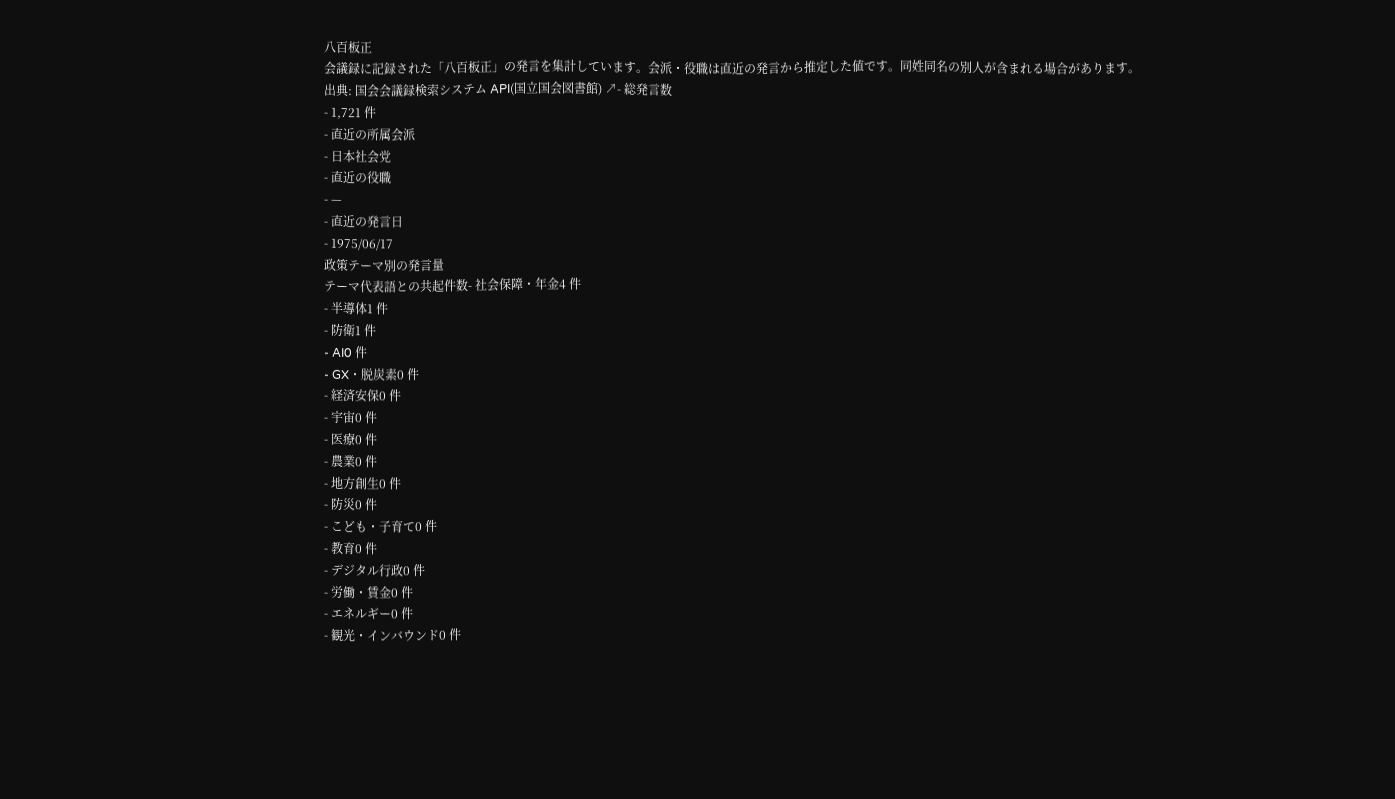八百板正
会議録に記録された「八百板正」の発言を集計しています。会派・役職は直近の発言から推定した値です。同姓同名の別人が含まれる場合があります。
出典: 国会会議録検索システム API(国立国会図書館) ↗- 総発言数
- 1,721 件
- 直近の所属会派
- 日本社会党
- 直近の役職
- —
- 直近の発言日
- 1975/06/17
政策テーマ別の発言量
テーマ代表語との共起件数- 社会保障・年金4 件
- 半導体1 件
- 防衛1 件
- AI0 件
- GX・脱炭素0 件
- 経済安保0 件
- 宇宙0 件
- 医療0 件
- 農業0 件
- 地方創生0 件
- 防災0 件
- こども・子育て0 件
- 教育0 件
- デジタル行政0 件
- 労働・賃金0 件
- エネルギー0 件
- 観光・インバウンド0 件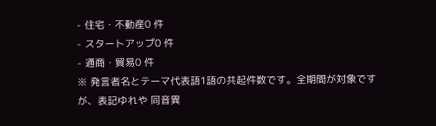- 住宅・不動産0 件
- スタートアップ0 件
- 通商・貿易0 件
※ 発言者名とテーマ代表語1語の共起件数です。全期間が対象ですが、表記ゆれや 同音異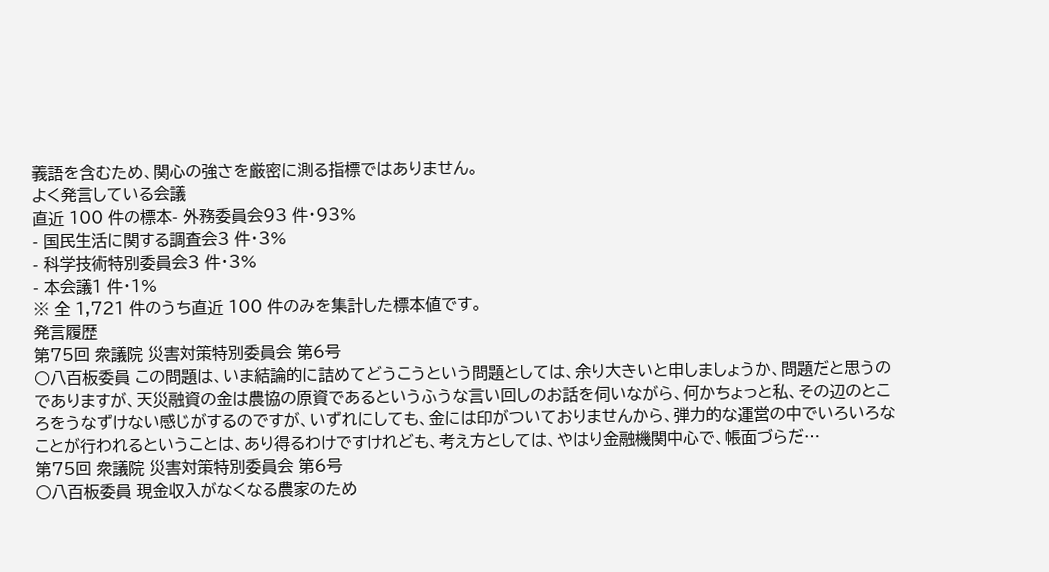義語を含むため、関心の強さを厳密に測る指標ではありません。
よく発言している会議
直近 100 件の標本- 外務委員会93 件・93%
- 国民生活に関する調査会3 件・3%
- 科学技術特別委員会3 件・3%
- 本会議1 件・1%
※ 全 1,721 件のうち直近 100 件のみを集計した標本値です。
発言履歴
第75回 衆議院 災害対策特別委員会 第6号
○八百板委員 この問題は、いま結論的に詰めてどうこうという問題としては、余り大きいと申しましょうか、問題だと思うのでありますが、天災融資の金は農協の原資であるというふうな言い回しのお話を伺いながら、何かちょっと私、その辺のところをうなずけない感じがするのですが、いずれにしても、金には印がついておりませんから、弾力的な運営の中でいろいろなことが行われるということは、あり得るわけですけれども、考え方としては、やはり金融機関中心で、帳面づらだ…
第75回 衆議院 災害対策特別委員会 第6号
○八百板委員 現金収入がなくなる農家のため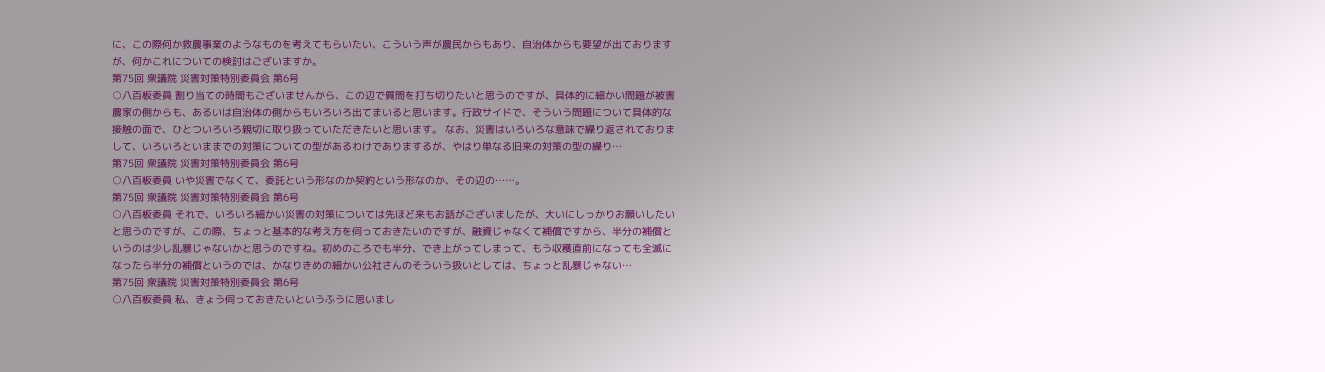に、この際何か救農事業のようなものを考えてもらいたい、こういう声が農民からもあり、自治体からも要望が出ておりますが、何かこれについての検討はございますか。
第75回 衆議院 災害対策特別委員会 第6号
○八百板委員 割り当ての時間もございませんから、この辺で質問を打ち切りたいと思うのですが、具体的に細かい問題が被害農家の側からも、あるいは自治体の側からもいろいろ出てまいると思います。行政サイドで、そういう問題について具体的な接触の面で、ひとついろいろ親切に取り扱っていただきたいと思います。 なお、災害はいろいろな意味で繰り返されておりまして、いろいろといままでの対策についての型があるわけでありまするが、やはり単なる旧来の対策の型の繰り…
第75回 衆議院 災害対策特別委員会 第6号
○八百板委員 いや災害でなくて、委託という形なのか契約という形なのか、その辺の……。
第75回 衆議院 災害対策特別委員会 第6号
○八百板委員 それで、いろいろ細かい災害の対策については先ほど来もお話がございましたが、大いにしっかりお願いしたいと思うのですが、この際、ちょっと基本的な考え方を伺っておきたいのですが、融資じゃなくて補償ですから、半分の補償というのは少し乱暴じゃないかと思うのですね。初めのころでも半分、でき上がってしまって、もう収穫直前になっても全滅になったら半分の補償というのでは、かなりきめの細かい公社さんのそういう扱いとしては、ちょっと乱暴じゃない…
第75回 衆議院 災害対策特別委員会 第6号
○八百板委員 私、きょう伺っておきたいというふうに思いまし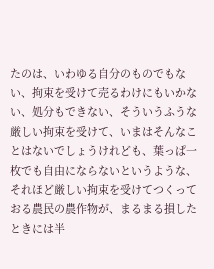たのは、いわゆる自分のものでもない、拘束を受けて売るわけにもいかない、処分もできない、そういうふうな厳しい拘束を受けて、いまはそんなことはないでしょうけれども、葉っぱ一枚でも自由にならないというような、それほど厳しい拘束を受けてつくっておる農民の農作物が、まるまる損したときには半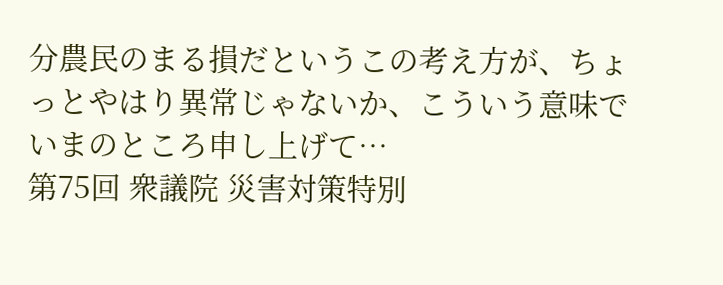分農民のまる損だというこの考え方が、ちょっとやはり異常じゃないか、こういう意味でいまのところ申し上げて…
第75回 衆議院 災害対策特別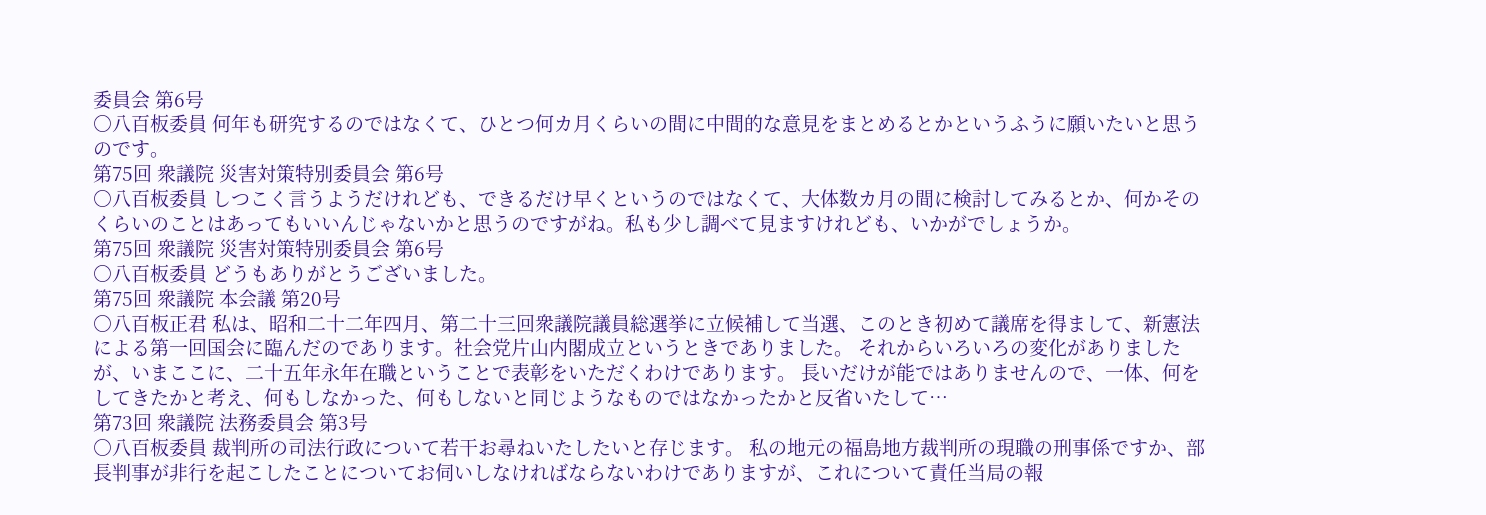委員会 第6号
○八百板委員 何年も研究するのではなくて、ひとつ何カ月くらいの間に中間的な意見をまとめるとかというふうに願いたいと思うのです。
第75回 衆議院 災害対策特別委員会 第6号
○八百板委員 しつこく言うようだけれども、できるだけ早くというのではなくて、大体数カ月の間に検討してみるとか、何かそのくらいのことはあってもいいんじゃないかと思うのですがね。私も少し調べて見ますけれども、いかがでしょうか。
第75回 衆議院 災害対策特別委員会 第6号
○八百板委員 どうもありがとうございました。
第75回 衆議院 本会議 第20号
○八百板正君 私は、昭和二十二年四月、第二十三回衆議院議員総選挙に立候補して当選、このとき初めて議席を得まして、新憲法による第一回国会に臨んだのであります。社会党片山内閣成立というときでありました。 それからいろいろの変化がありましたが、いまここに、二十五年永年在職ということで表彰をいただくわけであります。 長いだけが能ではありませんので、一体、何をしてきたかと考え、何もしなかった、何もしないと同じようなものではなかったかと反省いたして…
第73回 衆議院 法務委員会 第3号
○八百板委員 裁判所の司法行政について若干お尋ねいたしたいと存じます。 私の地元の福島地方裁判所の現職の刑事係ですか、部長判事が非行を起こしたことについてお伺いしなければならないわけでありますが、これについて責任当局の報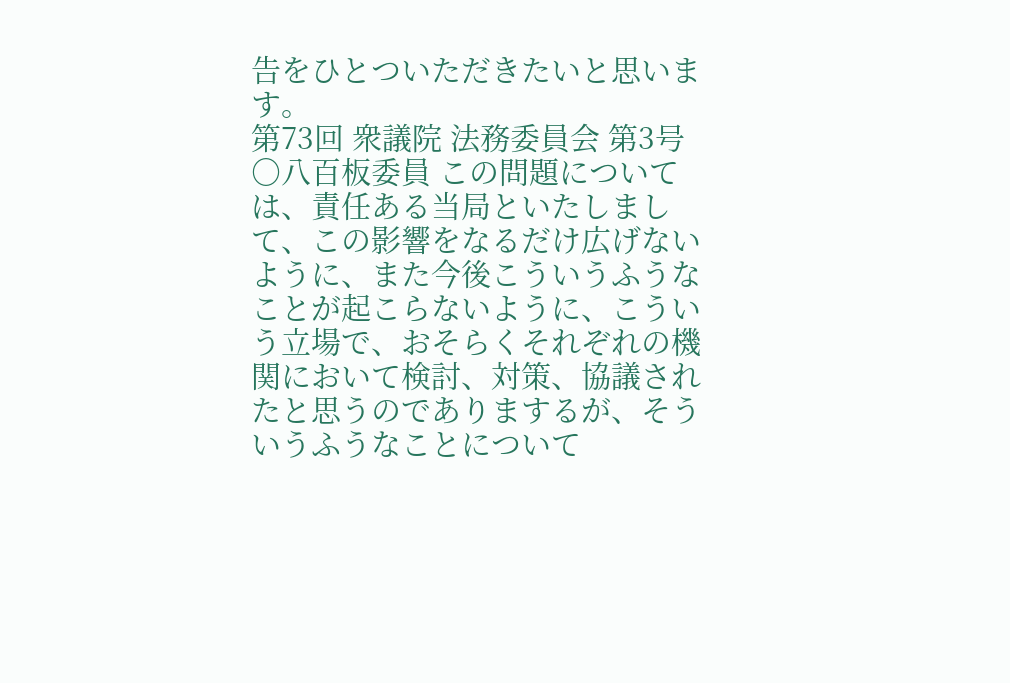告をひとついただきたいと思います。
第73回 衆議院 法務委員会 第3号
○八百板委員 この問題については、責任ある当局といたしまして、この影響をなるだけ広げないように、また今後こういうふうなことが起こらないように、こういう立場で、おそらくそれぞれの機関において検討、対策、協議されたと思うのでありまするが、そういうふうなことについて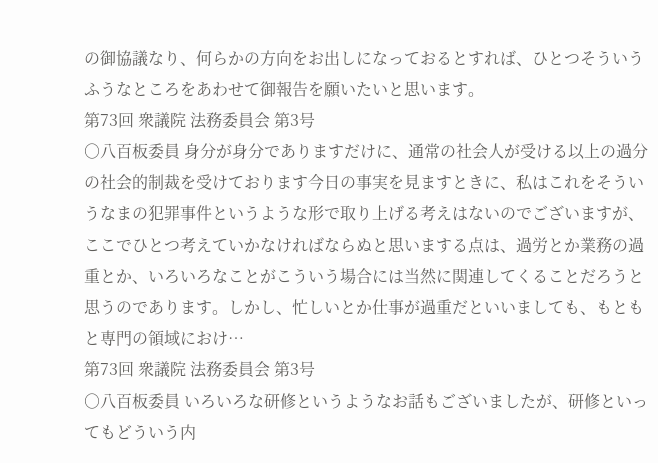の御協議なり、何らかの方向をお出しになっておるとすれば、ひとつそういうふうなところをあわせて御報告を願いたいと思います。
第73回 衆議院 法務委員会 第3号
○八百板委員 身分が身分でありますだけに、通常の社会人が受ける以上の過分の社会的制裁を受けております今日の事実を見ますときに、私はこれをそういうなまの犯罪事件というような形で取り上げる考えはないのでございますが、ここでひとつ考えていかなければならぬと思いまする点は、過労とか業務の過重とか、いろいろなことがこういう場合には当然に関連してくることだろうと思うのであります。しかし、忙しいとか仕事が過重だといいましても、もともと専門の領域におけ…
第73回 衆議院 法務委員会 第3号
○八百板委員 いろいろな研修というようなお話もございましたが、研修といってもどういう内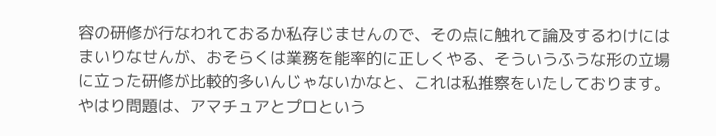容の研修が行なわれておるか私存じませんので、その点に触れて論及するわけにはまいりなせんが、おそらくは業務を能率的に正しくやる、そういうふうな形の立場に立った研修が比較的多いんじゃないかなと、これは私推察をいたしております。 やはり問題は、アマチュアとプロという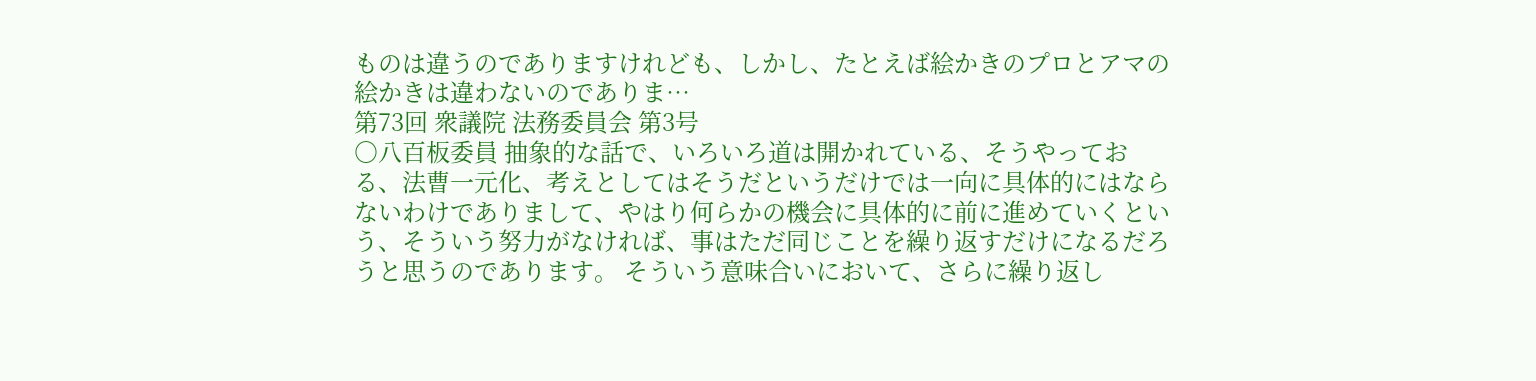ものは違うのでありますけれども、しかし、たとえば絵かきのプロとアマの絵かきは違わないのでありま…
第73回 衆議院 法務委員会 第3号
○八百板委員 抽象的な話で、いろいろ道は開かれている、そうやっておる、法曹一元化、考えとしてはそうだというだけでは一向に具体的にはならないわけでありまして、やはり何らかの機会に具体的に前に進めていくという、そういう努力がなければ、事はただ同じことを繰り返すだけになるだろうと思うのであります。 そういう意味合いにおいて、さらに繰り返し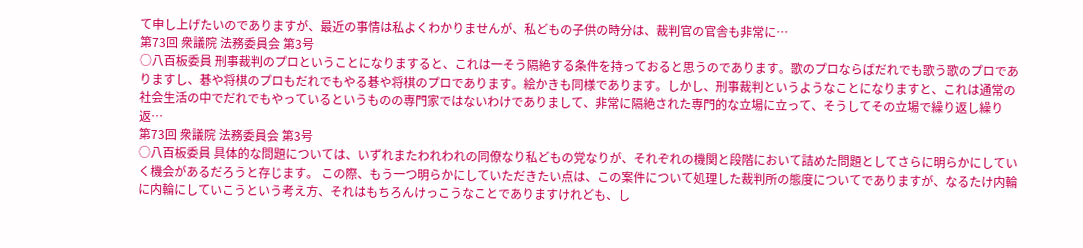て申し上げたいのでありますが、最近の事情は私よくわかりませんが、私どもの子供の時分は、裁判官の官舎も非常に…
第73回 衆議院 法務委員会 第3号
○八百板委員 刑事裁判のプロということになりますると、これは一そう隔絶する条件を持っておると思うのであります。歌のプロならばだれでも歌う歌のプロでありますし、碁や将棋のプロもだれでもやる碁や将棋のプロであります。絵かきも同様であります。しかし、刑事裁判というようなことになりますと、これは通常の社会生活の中でだれでもやっているというものの専門家ではないわけでありまして、非常に隔絶された専門的な立場に立って、そうしてその立場で繰り返し繰り返…
第73回 衆議院 法務委員会 第3号
○八百板委員 具体的な問題については、いずれまたわれわれの同僚なり私どもの党なりが、それぞれの機関と段階において詰めた問題としてさらに明らかにしていく機会があるだろうと存じます。 この際、もう一つ明らかにしていただきたい点は、この案件について処理した裁判所の態度についてでありますが、なるたけ内輪に内輪にしていこうという考え方、それはもちろんけっこうなことでありますけれども、し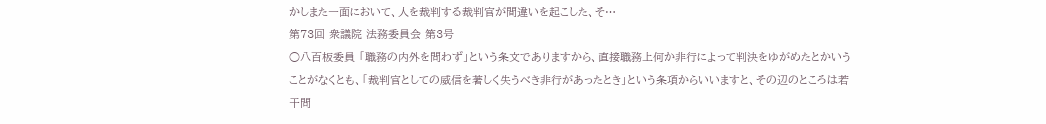かしまた一面において、人を裁判する裁判官が間違いを起こした、そ…
第73回 衆議院 法務委員会 第3号
○八百板委員 「職務の内外を問わず」という条文でありますから、直接職務上何か非行によって判決をゆがめたとかいうことがなくとも、「裁判官としての威信を著しく失うべき非行があったとき」という条項からいいますと、その辺のところは若干問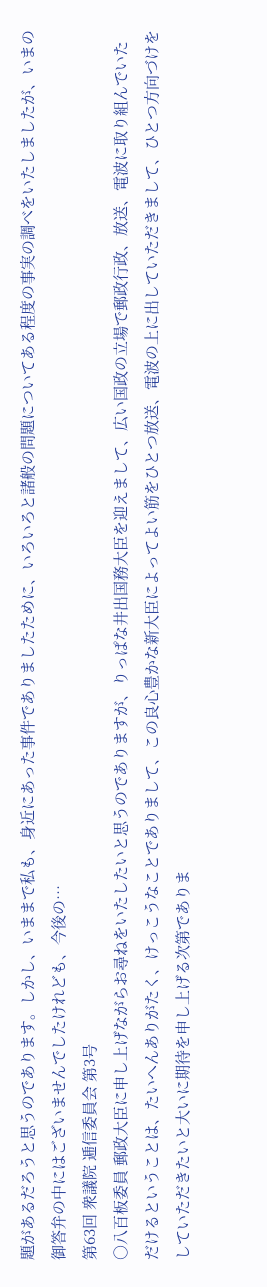題があるだろうと思うのであります。しかし、いままで私も、身近にあった事件でありましたために、いろいろと諸般の問題についてある程度の事実の調べをいたしましたが、いまの御答弁の中にはございませんでしたけれども、今後の…
第63回 衆議院 逓信委員会 第3号
○八百板委員 郵政大臣に申し上げながらお尋ねをいたしたいと思うのでありますが、りっぱな井出国務大臣を迎えまして、広い国政の立場で郵政行政、放送、電波に取り組んでいただけるということは、たいへんありがたく、けっこうなことでありまして、この良心豊かな新大臣によってよい筋をひとつ放送、電波の上に出していただきまして、ひとつ方向づけをしていただきたいと大いに期待を申し上げる次第でありま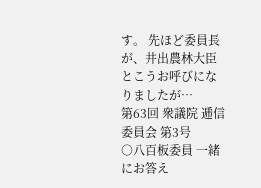す。 先ほど委員長が、井出農林大臣とこうお呼びになりましたが…
第63回 衆議院 逓信委員会 第3号
○八百板委員 一緒にお答え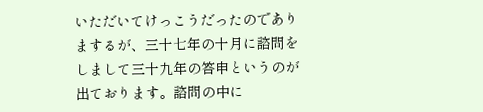いただいてけっこうだったのでありまするが、三十七年の十月に諮問をしまして三十九年の答申というのが出ております。諮問の中に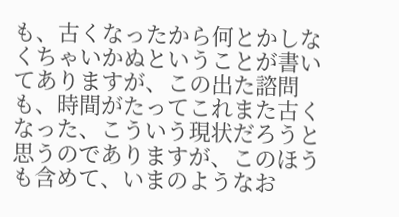も、古くなったから何とかしなくちゃいかぬということが書いてありますが、この出た諮問も、時間がたってこれまた古くなった、こういう現状だろうと思うのでありますが、このほうも含めて、いまのようなお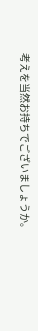考えを当然お持ちでございましょうか。